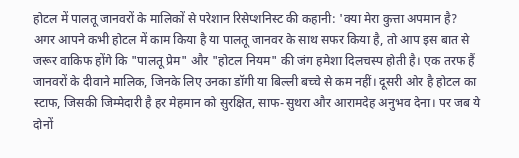होटल में पालतू जानवरों के मालिकों से परेशान रिसेप्शनिस्ट की कहानी: 'क्या मेरा कुत्ता अपमान है?
अगर आपने कभी होटल में काम किया है या पालतू जानवर के साथ सफर किया है, तो आप इस बात से जरूर वाकिफ होंगे कि "पालतू प्रेम" और "होटल नियम" की जंग हमेशा दिलचस्प होती है। एक तरफ हैं जानवरों के दीवाने मालिक, जिनके लिए उनका डॉगी या बिल्ली बच्चे से कम नहीं। दूसरी ओर है होटल का स्टाफ, जिसकी जिम्मेदारी है हर मेहमान को सुरक्षित, साफ-सुथरा और आरामदेह अनुभव देना। पर जब ये दोनों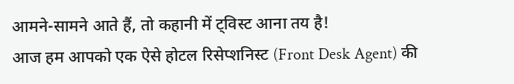आमने-सामने आते हैं, तो कहानी में ट्विस्ट आना तय है!
आज हम आपको एक ऐसे होटल रिसेप्शनिस्ट (Front Desk Agent) की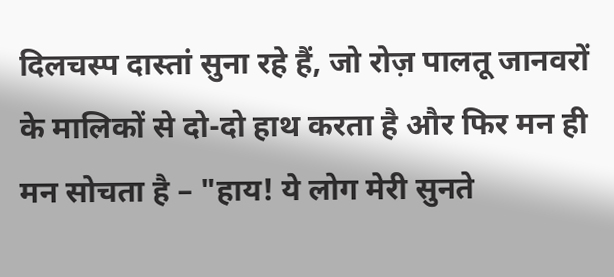दिलचस्प दास्तां सुना रहे हैं, जो रोज़ पालतू जानवरों के मालिकों से दो-दो हाथ करता है और फिर मन ही मन सोचता है – "हाय! ये लोग मेरी सुनते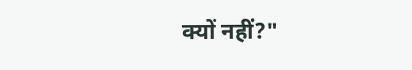क्यों नहीं?"